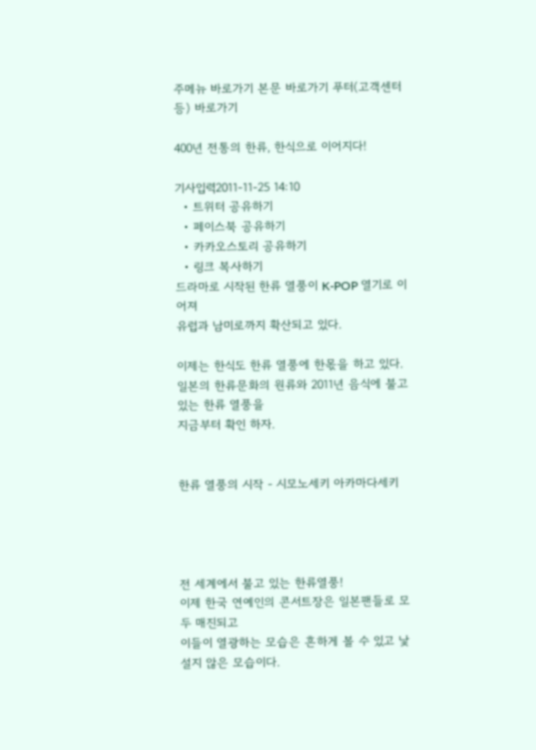주메뉴 바로가기 본문 바로가기 푸터(고객센터 등) 바로가기

400년 전통의 한류, 한식으로 이어지다!

기사입력2011-11-25 14:10
  • 트위터 공유하기
  • 페이스북 공유하기
  • 카카오스토리 공유하기
  • 링크 복사하기
드라마로 시작된 한류 열풍이 K-POP 열기로 이어져
유럽과 남미로까지 확산되고 있다.

이제는 한식도 한류 열풍에 한몫을 하고 있다.
일본의 한류문화의 원류와 2011년 음식에 불고 있는 한류 열풍을
지금부터 확인 하자.


한류 열풍의 시작 - 시모노세키 아카마다세키




전 세계에서 불고 있는 한류열풍!
이제 한국 연예인의 콘서트장은 일본팬들로 모두 매진되고
이들이 열광하는 모습은 흔하게 볼 수 있고 낯설지 않은 모습이다.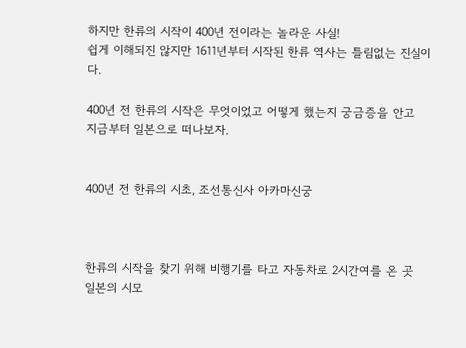하지만 한류의 시작이 400년 전이라는 놀라운 사실!
쉽게 이해되진 않지만 1611년부터 시작된 한류 역사는 틀림없는 진실이다.

400년 전 한류의 시작은 무엇이었고 어떻게 했는지 궁금증을 안고
지금부터 일본으로 떠나보자.


400년 전 한류의 시초, 조선통신사 아카마신궁



한류의 시작을 찾기 위해 비행기를 타고 자동차로 2시간여를 온 곳
일본의 시모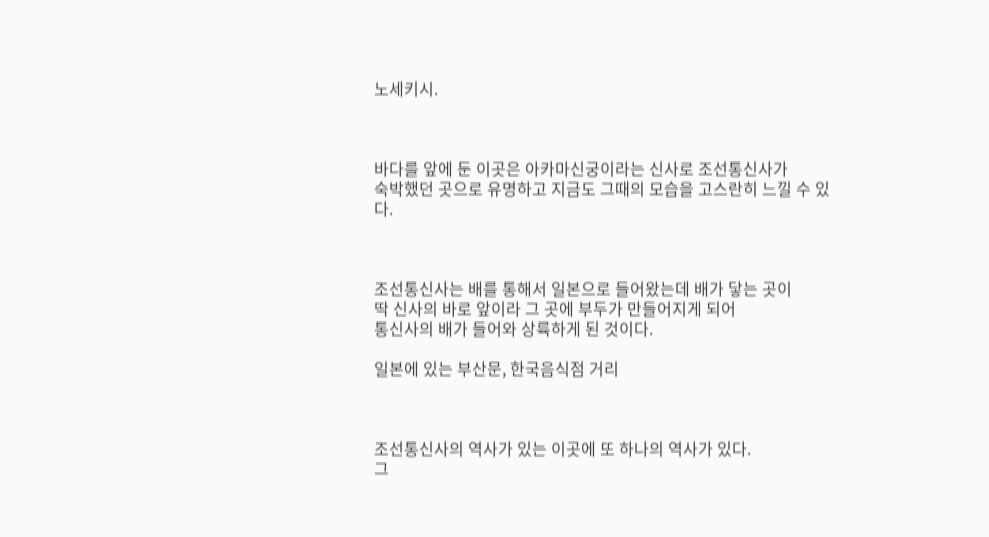노세키시.



바다를 앞에 둔 이곳은 아카마신궁이라는 신사로 조선통신사가
숙박했던 곳으로 유명하고 지금도 그때의 모습을 고스란히 느낄 수 있다.



조선통신사는 배를 통해서 일본으로 들어왔는데 배가 닿는 곳이
딱 신사의 바로 앞이라 그 곳에 부두가 만들어지게 되어
통신사의 배가 들어와 상륙하게 된 것이다.

일본에 있는 부산문, 한국음식점 거리



조선통신사의 역사가 있는 이곳에 또 하나의 역사가 있다.
그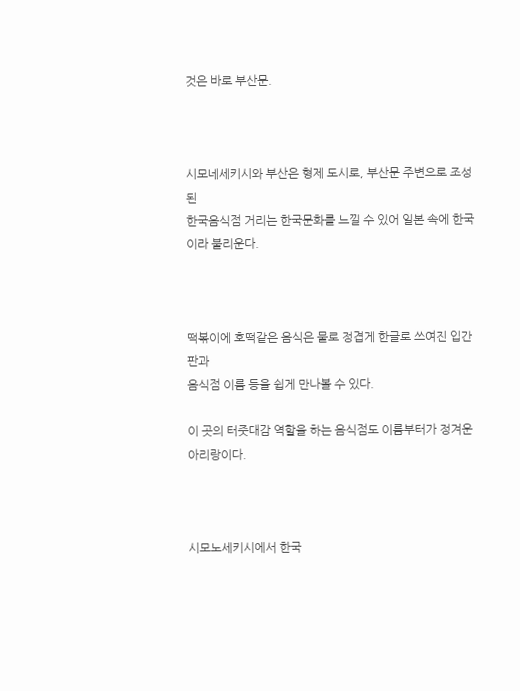것은 바로 부산문.



시모네세키시와 부산은 형제 도시로, 부산문 주변으로 조성된
한국음식점 거리는 한국문화를 느낄 수 있어 일본 속에 한국이라 불리운다.



떡볶이에 호떡같은 음식은 물로 정겹게 한글로 쓰여진 입간판과
음식점 이름 등을 쉽게 만나볼 수 있다.

이 곳의 터줏대감 역할을 하는 음식점도 이름부터가 정겨운 아리랑이다.



시모노세키시에서 한국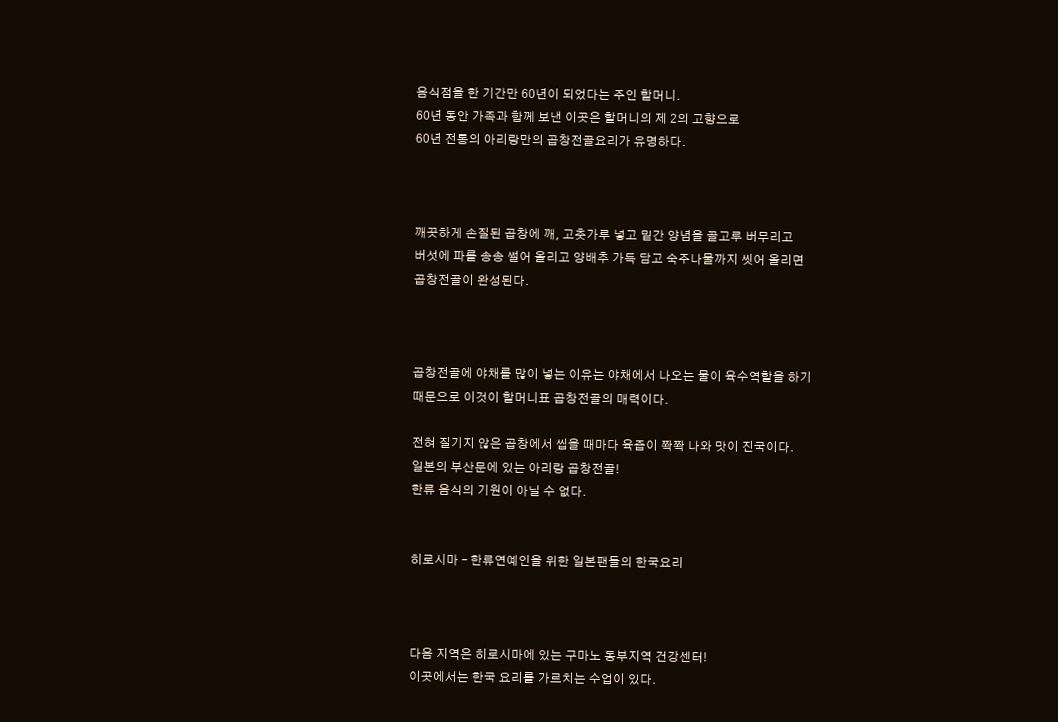음식점을 한 기간만 60년이 되었다는 주인 할머니.
60년 동안 가족과 함께 보낸 이곳은 할머니의 제 2의 고향으로
60년 전통의 아리랑만의 곱창전골요리가 유명하다.



깨끗하게 손질된 곱창에 깨, 고춧가루 넣고 밑간 양념을 골고루 버무리고
버섯에 파를 송송 썰어 올리고 양배추 가득 담고 숙주나물까지 씻어 올리면
곱창전골이 완성된다.



곱창전골에 야채를 많이 넣는 이유는 야채에서 나오는 물이 육수역할을 하기
때문으로 이것이 할머니표 곱창전골의 매력이다.

전혀 질기지 않은 곱창에서 씹을 때마다 육즙이 쫙쫙 나와 맛이 진국이다.
일본의 부산문에 있는 아리랑 곱창전골!
한류 음식의 기원이 아닐 수 없다.


히로시마 – 한류연예인을 위한 일본팬들의 한국요리



다음 지역은 히로시마에 있는 구마노 동부지역 건강센터!
이곳에서는 한국 요리를 가르치는 수업이 있다.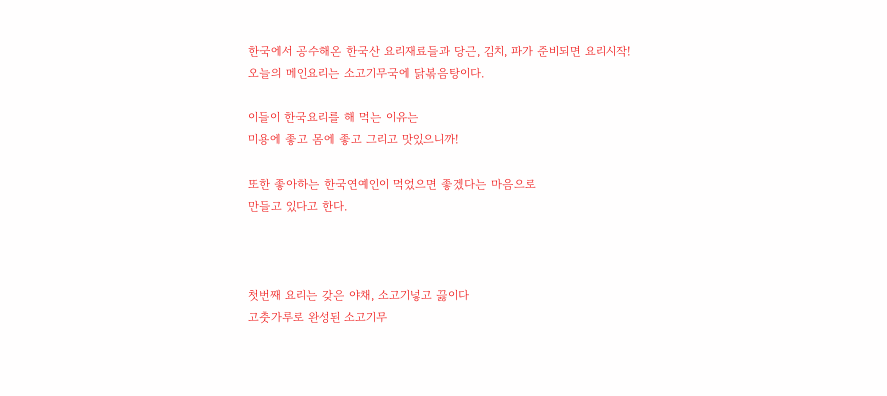한국에서 공수해온 한국산 요리재료들과 당근, 김치, 파가 준비되면 요리시작!
오늘의 메인요리는 소고기무국에 닭볶음탕이다.

이들이 한국요리를 해 먹는 이유는
미용에 좋고 몸에 좋고 그리고 맛있으니까!

또한 좋아하는 한국연예인이 먹었으면 좋겠다는 마음으로
만들고 있다고 한다.



첫번째 요리는 갖은 야채, 소고기넣고 끓이다
고춧가루로 완성된 소고기무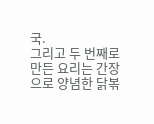국.
그리고 두 번째로 만든 요리는 간장으로 양념한 닭볶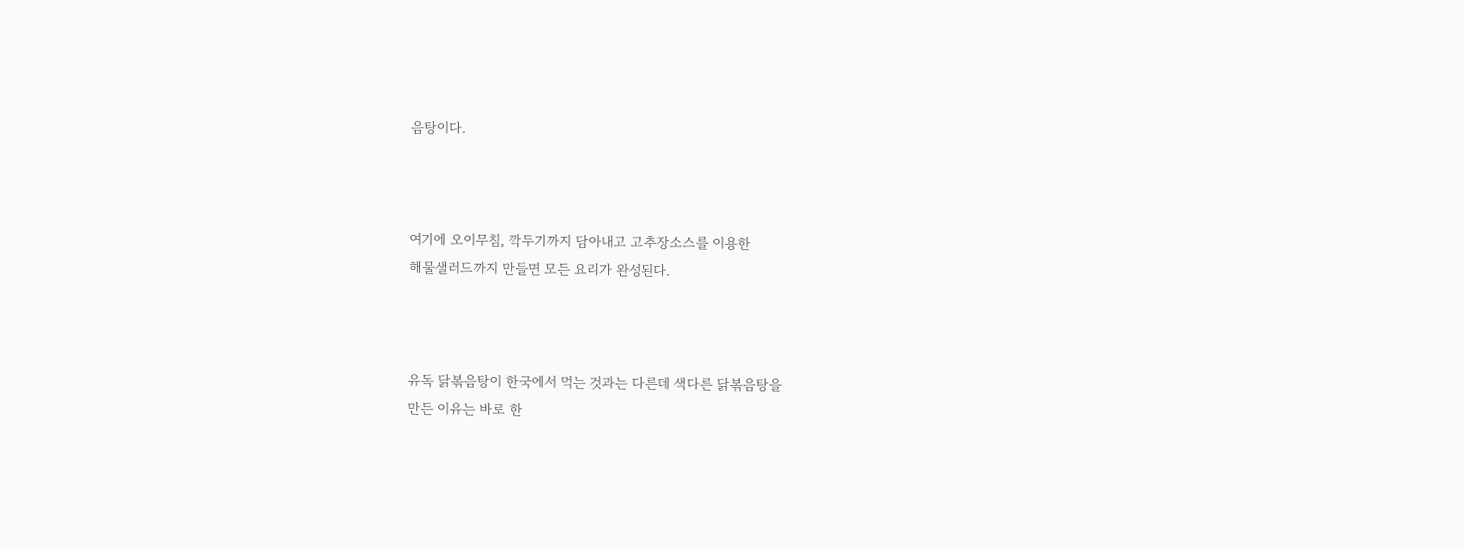음탕이다.



여기에 오이무침, 깍두기까지 담아내고 고추장소스를 이용한
해물샐러드까지 만들면 모든 요리가 완성된다.



유독 닭볶음탕이 한국에서 먹는 것과는 다른데 색다른 닭볶음탕을
만든 이유는 바로 한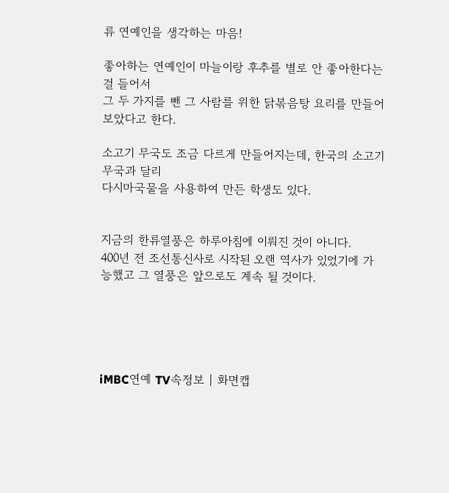류 연예인을 생각하는 마음!

좋아하는 연예인이 마늘이랑 후추를 별로 안 좋아한다는 걸 들어서
그 두 가지를 뺀 그 사람를 위한 닭볶음탕 요리를 만들어 보았다고 한다.

소고기 무국도 조금 다르게 만들어지는데, 한국의 소고기 무국과 달리
다시마국물을 사용하여 만든 학생도 있다.


지금의 한류열풍은 하루아침에 이뤄진 것이 아니다.
400년 전 조선통신사로 시작된 오랜 역사가 있었기에 가능했고 그 열풍은 앞으로도 계속 될 것이다.





iMBC연예 TV속정보 | 화면캡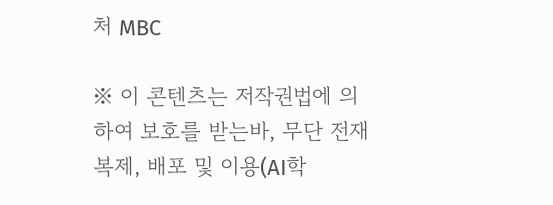처 MBC

※ 이 콘텐츠는 저작권법에 의하여 보호를 받는바, 무단 전재 복제, 배포 및 이용(AI학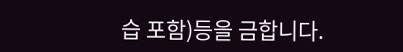습 포함)등을 금합니다.